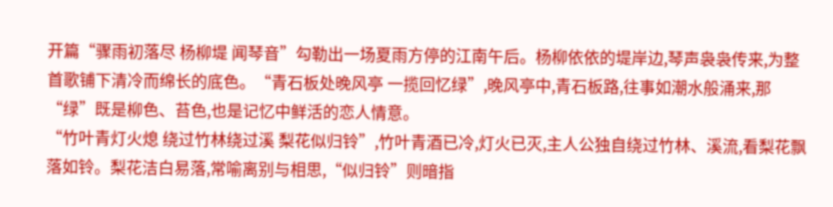开篇“骤雨初落尽 杨柳堤 闻琴音”勾勒出一场夏雨方停的江南午后。杨柳依依的堤岸边,琴声袅袅传来,为整首歌铺下清冷而绵长的底色。“青石板处晚风亭 一揽回忆绿”,晚风亭中,青石板路,往事如潮水般涌来,那“绿”既是柳色、苔色,也是记忆中鲜活的恋人情意。
“竹叶青灯火熄 绕过竹林绕过溪 梨花似归铃”,竹叶青酒已冷,灯火已灭,主人公独自绕过竹林、溪流,看梨花飘落如铃。梨花洁白易落,常喻离别与相思,“似归铃”则暗指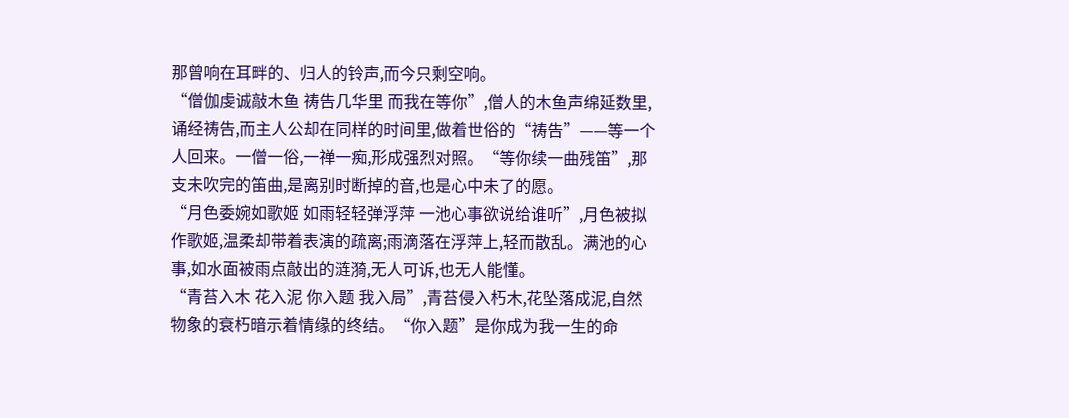那曾响在耳畔的、归人的铃声,而今只剩空响。
“僧伽虔诚敲木鱼 祷告几华里 而我在等你”,僧人的木鱼声绵延数里,诵经祷告,而主人公却在同样的时间里,做着世俗的“祷告”——等一个人回来。一僧一俗,一禅一痴,形成强烈对照。“等你续一曲残笛”,那支未吹完的笛曲,是离别时断掉的音,也是心中未了的愿。
“月色委婉如歌姬 如雨轻轻弹浮萍 一池心事欲说给谁听”,月色被拟作歌姬,温柔却带着表演的疏离;雨滴落在浮萍上,轻而散乱。满池的心事,如水面被雨点敲出的涟漪,无人可诉,也无人能懂。
“青苔入木 花入泥 你入题 我入局”,青苔侵入朽木,花坠落成泥,自然物象的衰朽暗示着情缘的终结。“你入题”是你成为我一生的命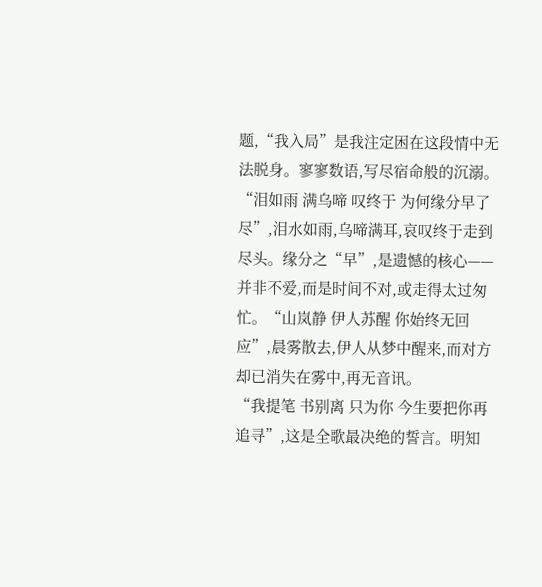题,“我入局”是我注定困在这段情中无法脱身。寥寥数语,写尽宿命般的沉溺。
“泪如雨 满乌啼 叹终于 为何缘分早了尽”,泪水如雨,乌啼满耳,哀叹终于走到尽头。缘分之“早”,是遗憾的核心——并非不爱,而是时间不对,或走得太过匆忙。“山岚静 伊人苏醒 你始终无回应”,晨雾散去,伊人从梦中醒来,而对方却已消失在雾中,再无音讯。
“我提笔 书别离 只为你 今生要把你再追寻”,这是全歌最决绝的誓言。明知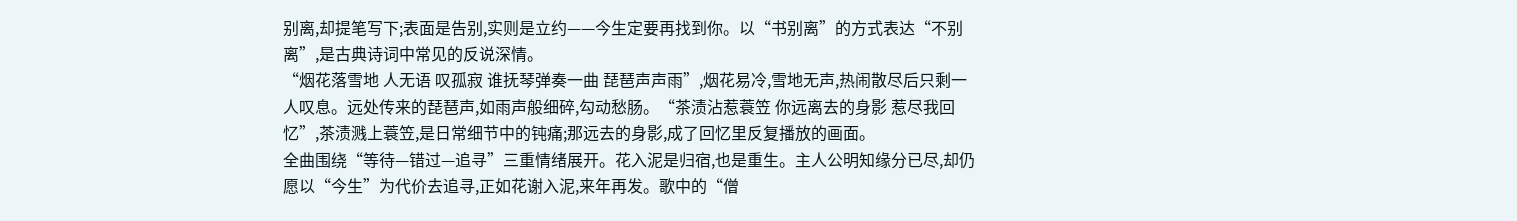别离,却提笔写下;表面是告别,实则是立约——今生定要再找到你。以“书别离”的方式表达“不别离”,是古典诗词中常见的反说深情。
“烟花落雪地 人无语 叹孤寂 谁抚琴弹奏一曲 琵琶声声雨”,烟花易冷,雪地无声,热闹散尽后只剩一人叹息。远处传来的琵琶声,如雨声般细碎,勾动愁肠。“茶渍沾惹蓑笠 你远离去的身影 惹尽我回忆”,茶渍溅上蓑笠,是日常细节中的钝痛;那远去的身影,成了回忆里反复播放的画面。
全曲围绕“等待—错过—追寻”三重情绪展开。花入泥是归宿,也是重生。主人公明知缘分已尽,却仍愿以“今生”为代价去追寻,正如花谢入泥,来年再发。歌中的“僧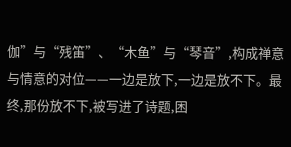伽”与“残笛”、“木鱼”与“琴音”,构成禅意与情意的对位——一边是放下,一边是放不下。最终,那份放不下,被写进了诗题,困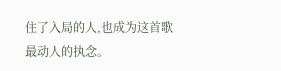住了入局的人,也成为这首歌最动人的执念。